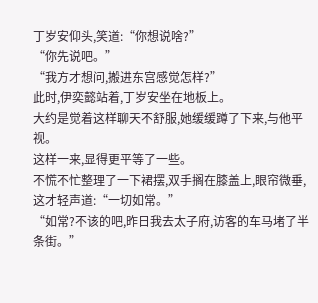丁岁安仰头,笑道:“你想说啥?”
“你先说吧。”
“我方才想问,搬进东宫感觉怎样?”
此时,伊奕懿站着,丁岁安坐在地板上。
大约是觉着这样聊天不舒服,她缓缓蹲了下来,与他平视。
这样一来,显得更平等了一些。
不慌不忙整理了一下裙摆,双手搁在膝盖上,眼帘微垂,这才轻声道:“一切如常。”
“如常?不该的吧,昨日我去太子府,访客的车马堵了半条街。”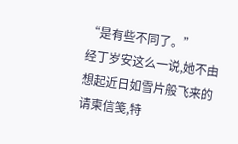“是有些不同了。”
经丁岁安这么一说,她不由想起近日如雪片般飞来的请柬信笺,特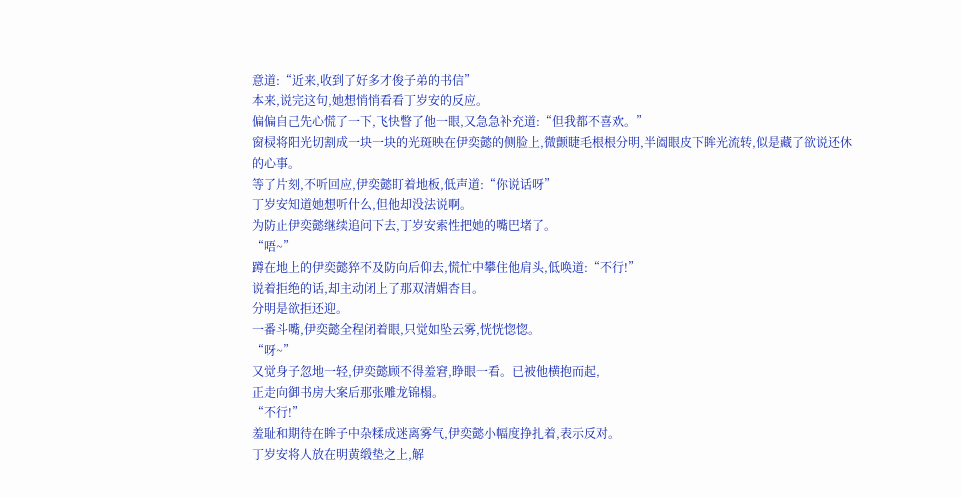意道:“近来,收到了好多才俊子弟的书信”
本来,说完这句,她想悄悄看看丁岁安的反应。
偏偏自己先心慌了一下,飞快瞥了他一眼,又急急补充道:“但我都不喜欢。”
窗棂将阳光切割成一块一块的光斑映在伊奕懿的侧脸上,微颤睫毛根根分明,半阖眼皮下眸光流转,似是藏了欲说还休的心事。
等了片刻,不听回应,伊奕懿盯着地板,低声道:“你说话呀”
丁岁安知道她想听什么,但他却没法说啊。
为防止伊奕懿继续追问下去,丁岁安索性把她的嘴巴堵了。
“唔~”
蹲在地上的伊奕懿猝不及防向后仰去,慌忙中攀住他肩头,低唤道:“不行!”
说着拒绝的话,却主动闭上了那双清媚杏目。
分明是欲拒还迎。
一番斗嘴,伊奕懿全程闭着眼,只觉如坠云雾,恍恍惚惚。
“呀~”
又觉身子忽地一轻,伊奕懿顾不得羞窘,睁眼一看。已被他横抱而起,
正走向御书房大案后那张雕龙锦榻。
“不行!”
羞耻和期待在眸子中杂糅成迷离雾气,伊奕懿小幅度挣扎着,表示反对。
丁岁安将人放在明黄缎垫之上,解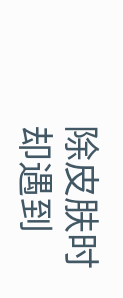除皮肤时却遇到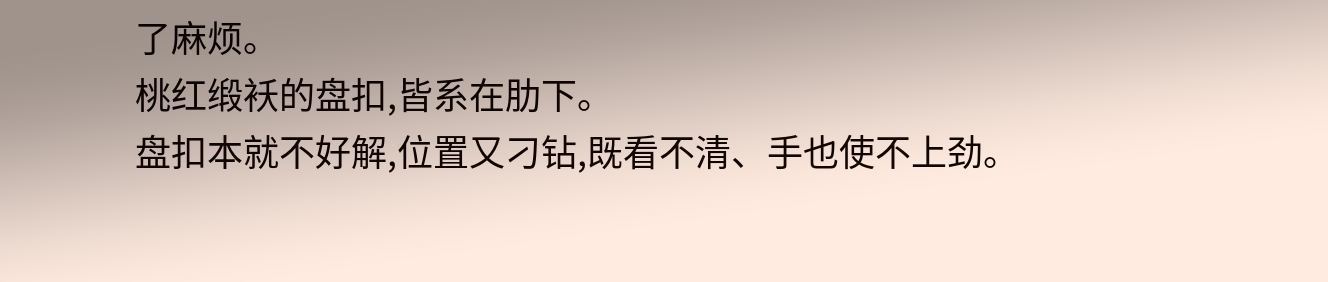了麻烦。
桃红缎袄的盘扣,皆系在肋下。
盘扣本就不好解,位置又刁钻,既看不清、手也使不上劲。